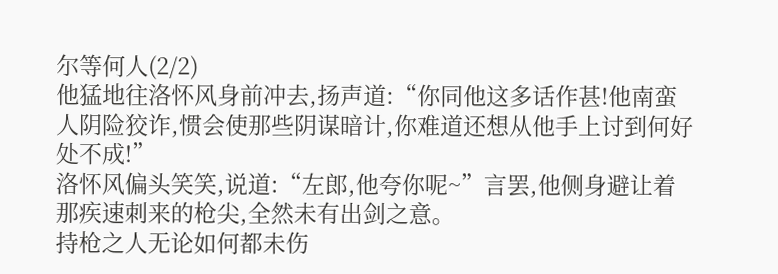尔等何人(2/2)
他猛地往洛怀风身前冲去,扬声道:“你同他这多话作甚!他南蛮人阴险狡诈,惯会使那些阴谋暗计,你难道还想从他手上讨到何好处不成!”
洛怀风偏头笑笑,说道:“左郎,他夸你呢~”言罢,他侧身避让着那疾速刺来的枪尖,全然未有出剑之意。
持枪之人无论如何都未伤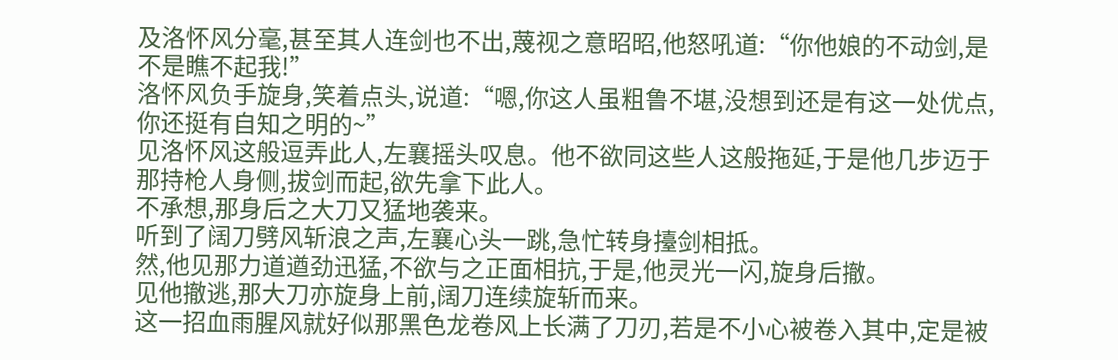及洛怀风分毫,甚至其人连剑也不出,蔑视之意昭昭,他怒吼道:“你他娘的不动剑,是不是瞧不起我!”
洛怀风负手旋身,笑着点头,说道:“嗯,你这人虽粗鲁不堪,没想到还是有这一处优点,你还挺有自知之明的~”
见洛怀风这般逗弄此人,左襄摇头叹息。他不欲同这些人这般拖延,于是他几步迈于那持枪人身侧,拔剑而起,欲先拿下此人。
不承想,那身后之大刀又猛地袭来。
听到了阔刀劈风斩浪之声,左襄心头一跳,急忙转身擡剑相抵。
然,他见那力道遒劲迅猛,不欲与之正面相抗,于是,他灵光一闪,旋身后撤。
见他撤逃,那大刀亦旋身上前,阔刀连续旋斩而来。
这一招血雨腥风就好似那黑色龙卷风上长满了刀刃,若是不小心被卷入其中,定是被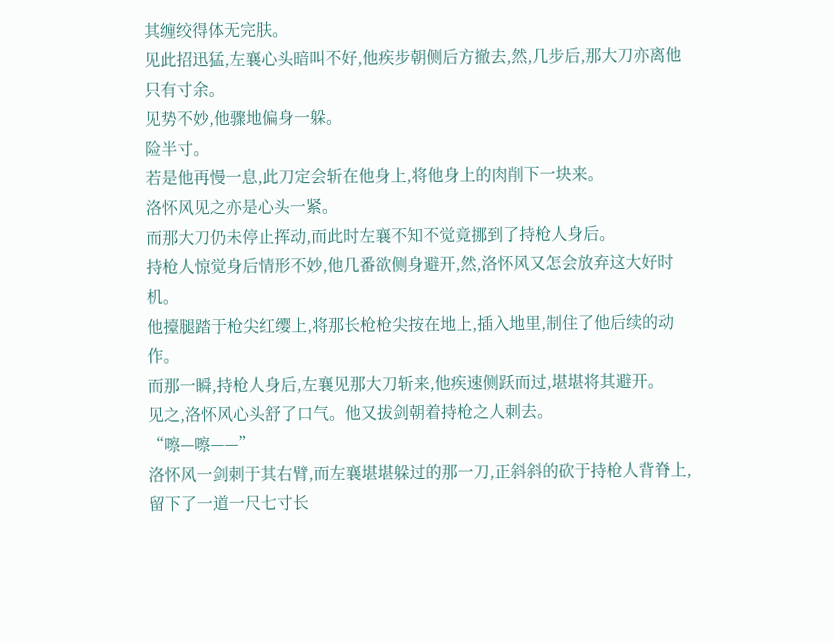其缠绞得体无完肤。
见此招迅猛,左襄心头暗叫不好,他疾步朝侧后方撤去,然,几步后,那大刀亦离他只有寸余。
见势不妙,他骤地偏身一躲。
险半寸。
若是他再慢一息,此刀定会斩在他身上,将他身上的肉削下一块来。
洛怀风见之亦是心头一紧。
而那大刀仍未停止挥动,而此时左襄不知不觉竟挪到了持枪人身后。
持枪人惊觉身后情形不妙,他几番欲侧身避开,然,洛怀风又怎会放弃这大好时机。
他擡腿踏于枪尖红缨上,将那长枪枪尖按在地上,插入地里,制住了他后续的动作。
而那一瞬,持枪人身后,左襄见那大刀斩来,他疾速侧跃而过,堪堪将其避开。
见之,洛怀风心头舒了口气。他又拔剑朝着持枪之人刺去。
“嚓—嚓——”
洛怀风一剑刺于其右臂,而左襄堪堪躲过的那一刀,正斜斜的砍于持枪人背脊上,留下了一道一尺七寸长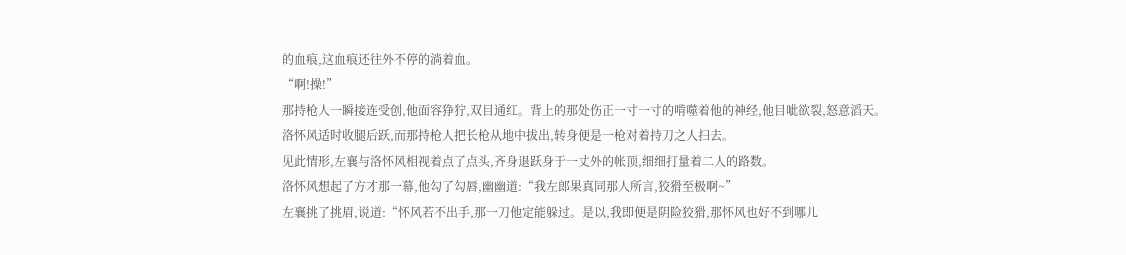的血痕,这血痕还往外不停的淌着血。
“啊!操!”
那持枪人一瞬接连受创,他面容狰狞,双目通红。背上的那处伤正一寸一寸的啃噬着他的神经,他目呲欲裂,怒意滔天。
洛怀风适时收腿后跃,而那持枪人把长枪从地中拔出,转身便是一枪对着持刀之人扫去。
见此情形,左襄与洛怀风相视着点了点头,齐身退跃身于一丈外的帐顶,细细打量着二人的路数。
洛怀风想起了方才那一幕,他勾了勾唇,幽幽道:“我左郎果真同那人所言,狡猾至极啊~”
左襄挑了挑眉,说道:“怀风若不出手,那一刀他定能躲过。是以,我即便是阴险狡猾,那怀风也好不到哪儿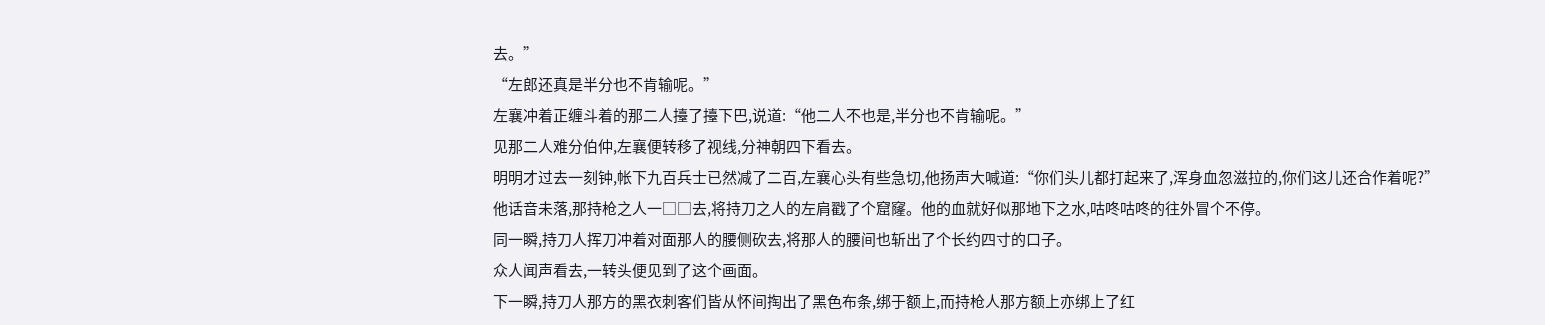去。”
“左郎还真是半分也不肯输呢。”
左襄冲着正缠斗着的那二人擡了擡下巴,说道:“他二人不也是,半分也不肯输呢。”
见那二人难分伯仲,左襄便转移了视线,分神朝四下看去。
明明才过去一刻钟,帐下九百兵士已然减了二百,左襄心头有些急切,他扬声大喊道:“你们头儿都打起来了,浑身血忽滋拉的,你们这儿还合作着呢?”
他话音未落,那持枪之人一□□去,将持刀之人的左肩戳了个窟窿。他的血就好似那地下之水,咕咚咕咚的往外冒个不停。
同一瞬,持刀人挥刀冲着对面那人的腰侧砍去,将那人的腰间也斩出了个长约四寸的口子。
众人闻声看去,一转头便见到了这个画面。
下一瞬,持刀人那方的黑衣刺客们皆从怀间掏出了黑色布条,绑于额上,而持枪人那方额上亦绑上了红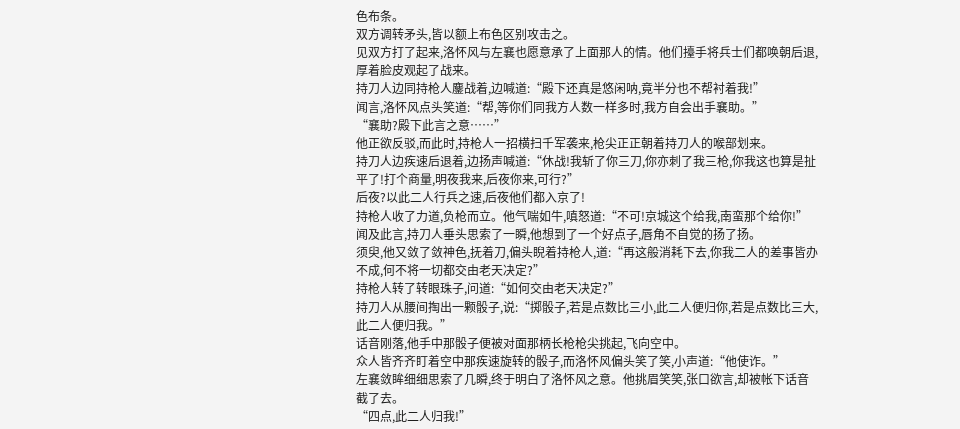色布条。
双方调转矛头,皆以额上布色区别攻击之。
见双方打了起来,洛怀风与左襄也愿意承了上面那人的情。他们擡手将兵士们都唤朝后退,厚着脸皮观起了战来。
持刀人边同持枪人鏖战着,边喊道:“殿下还真是悠闲呐,竟半分也不帮衬着我!”
闻言,洛怀风点头笑道:“帮,等你们同我方人数一样多时,我方自会出手襄助。”
“襄助?殿下此言之意……”
他正欲反驳,而此时,持枪人一招横扫千军袭来,枪尖正正朝着持刀人的喉部划来。
持刀人边疾速后退着,边扬声喊道:“休战!我斩了你三刀,你亦刺了我三枪,你我这也算是扯平了!打个商量,明夜我来,后夜你来,可行?”
后夜?以此二人行兵之速,后夜他们都入京了!
持枪人收了力道,负枪而立。他气喘如牛,嗔怒道:“不可!京城这个给我,南蛮那个给你!”
闻及此言,持刀人垂头思索了一瞬,他想到了一个好点子,唇角不自觉的扬了扬。
须臾,他又敛了敛神色,抚着刀,偏头睨着持枪人,道:“再这般消耗下去,你我二人的差事皆办不成,何不将一切都交由老天决定?”
持枪人转了转眼珠子,问道:“如何交由老天决定?”
持刀人从腰间掏出一颗骰子,说:“掷骰子,若是点数比三小,此二人便归你,若是点数比三大,此二人便归我。”
话音刚落,他手中那骰子便被对面那柄长枪枪尖挑起,飞向空中。
众人皆齐齐盯着空中那疾速旋转的骰子,而洛怀风偏头笑了笑,小声道:“他使诈。”
左襄敛眸细细思索了几瞬,终于明白了洛怀风之意。他挑眉笑笑,张口欲言,却被帐下话音截了去。
“四点,此二人归我!”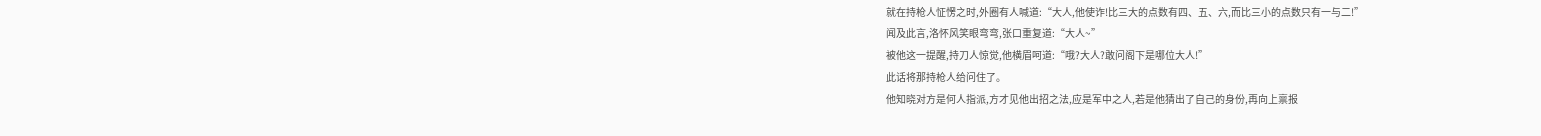就在持枪人怔愣之时,外圈有人喊道:“大人,他使诈!比三大的点数有四、五、六,而比三小的点数只有一与二!”
闻及此言,洛怀风笑眼弯弯,张口重复道:“大人~”
被他这一提醒,持刀人惊觉,他横眉呵道:“哦?大人?敢问阁下是哪位大人!”
此话将那持枪人给问住了。
他知晓对方是何人指派,方才见他出招之法,应是军中之人,若是他猜出了自己的身份,再向上禀报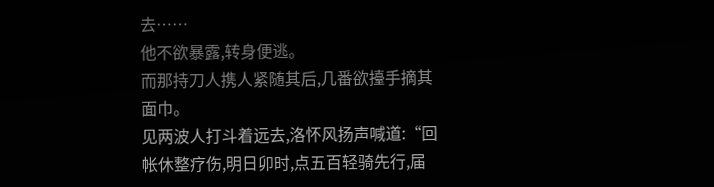去……
他不欲暴露,转身便逃。
而那持刀人携人紧随其后,几番欲擡手摘其面巾。
见两波人打斗着远去,洛怀风扬声喊道:“回帐休整疗伤,明日卯时,点五百轻骑先行,届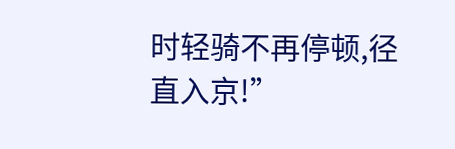时轻骑不再停顿,径直入京!”